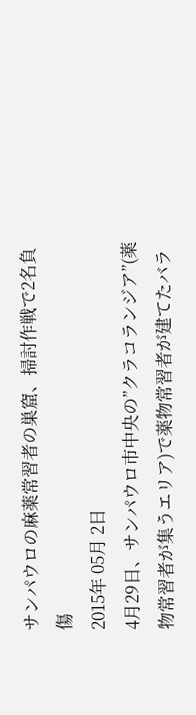サンパウロの麻薬常習者の巣窟、掃討作戦で2名負傷
2015年 05月 2日
4月29日、サンパウロ市中央の”クラコランジア”(薬物常習者が集うエリア)で薬物常習者が建てたバラ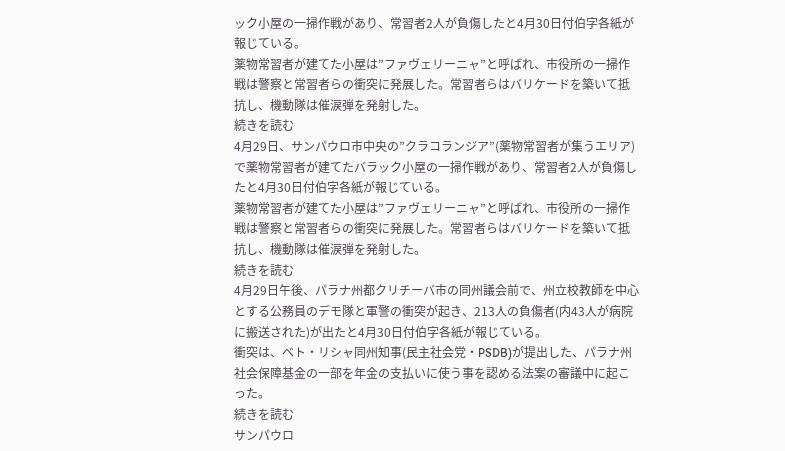ック小屋の一掃作戦があり、常習者2人が負傷したと4月30日付伯字各紙が報じている。
薬物常習者が建てた小屋は”ファヴェリーニャ”と呼ばれ、市役所の一掃作戦は警察と常習者らの衝突に発展した。常習者らはバリケードを築いて抵抗し、機動隊は催涙弾を発射した。
続きを読む
4月29日、サンパウロ市中央の”クラコランジア”(薬物常習者が集うエリア)で薬物常習者が建てたバラック小屋の一掃作戦があり、常習者2人が負傷したと4月30日付伯字各紙が報じている。
薬物常習者が建てた小屋は”ファヴェリーニャ”と呼ばれ、市役所の一掃作戦は警察と常習者らの衝突に発展した。常習者らはバリケードを築いて抵抗し、機動隊は催涙弾を発射した。
続きを読む
4月29日午後、パラナ州都クリチーバ市の同州議会前で、州立校教師を中心とする公務員のデモ隊と軍警の衝突が起き、213人の負傷者(内43人が病院に搬送された)が出たと4月30日付伯字各紙が報じている。
衝突は、ベト・リシャ同州知事(民主社会党・PSDB)が提出した、パラナ州社会保障基金の一部を年金の支払いに使う事を認める法案の審議中に起こった。
続きを読む
サンパウロ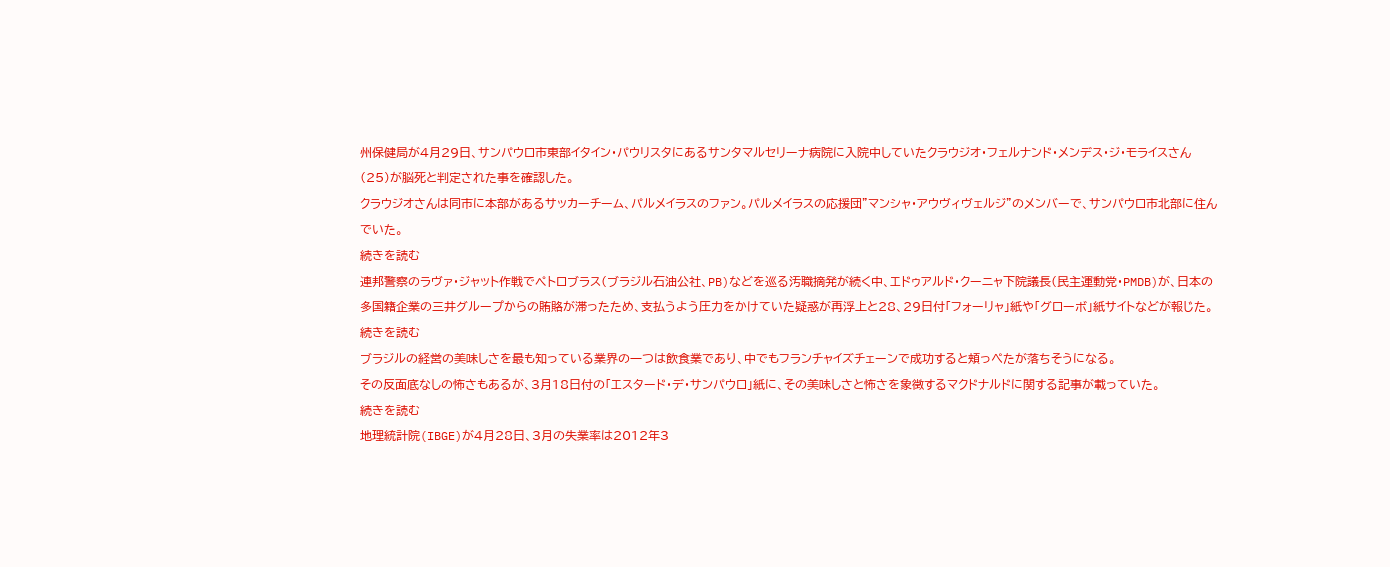州保健局が4月29日、サンパウロ市東部イタイン・パウリスタにあるサンタマルセリーナ病院に入院中していたクラウジオ・フェルナンド・メンデス・ジ・モライスさん(25)が脳死と判定された事を確認した。
クラウジオさんは同市に本部があるサッカーチーム、パルメイラスのファン。パルメイラスの応援団”マンシャ・アウヴィヴェルジ”のメンバーで、サンパウロ市北部に住んでいた。
続きを読む
連邦警察のラヴァ・ジャット作戦でペトロブラス(ブラジル石油公社、PB)などを巡る汚職摘発が続く中、エドゥアルド・クーニャ下院議長(民主運動党・PMDB)が、日本の多国籍企業の三井グループからの賄賂が滞ったため、支払うよう圧力をかけていた疑惑が再浮上と28、29日付「フォーリャ」紙や「グローボ」紙サイトなどが報じた。
続きを読む
ブラジルの経営の美味しさを最も知っている業界の一つは飲食業であり、中でもフランチャイズチェーンで成功すると頬っぺたが落ちそうになる。
その反面底なしの怖さもあるが、3月18日付の「エスタード・デ・サンパウロ」紙に、その美味しさと怖さを象徴するマクドナルドに関する記事が載っていた。
続きを読む
地理統計院(IBGE)が4月28日、3月の失業率は2012年3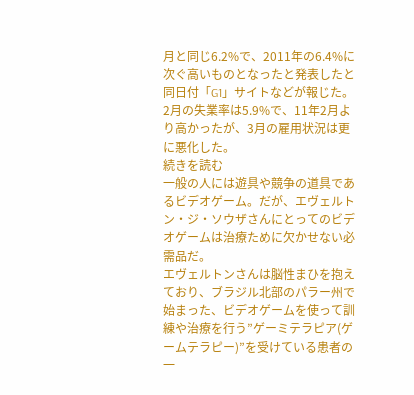月と同じ6.2%で、2011年の6.4%に次ぐ高いものとなったと発表したと同日付「G1」サイトなどが報じた。
2月の失業率は5.9%で、11年2月より高かったが、3月の雇用状況は更に悪化した。
続きを読む
一般の人には遊具や競争の道具であるビデオゲーム。だが、エヴェルトン・ジ・ソウザさんにとってのビデオゲームは治療ために欠かせない必需品だ。
エヴェルトンさんは脳性まひを抱えており、ブラジル北部のパラー州で始まった、ビデオゲームを使って訓練や治療を行う”ゲーミテラピア(ゲームテラピー)”を受けている患者の一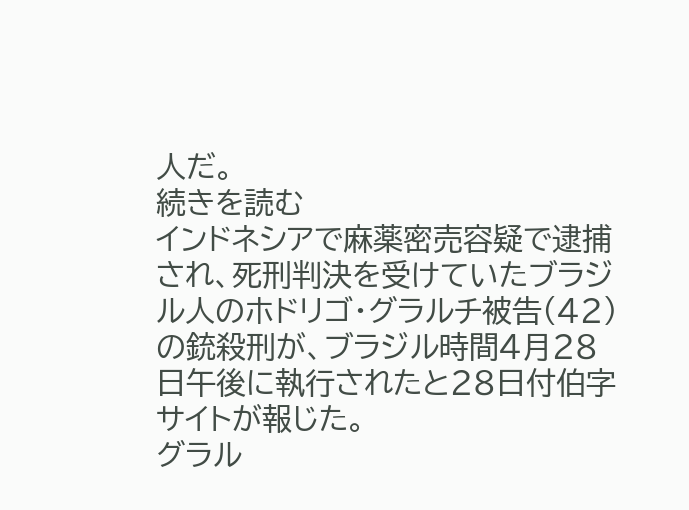人だ。
続きを読む
インドネシアで麻薬密売容疑で逮捕され、死刑判決を受けていたブラジル人のホドリゴ・グラルチ被告(42)の銃殺刑が、ブラジル時間4月28日午後に執行されたと28日付伯字サイトが報じた。
グラル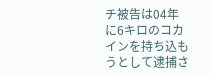チ被告は04年に6キロのコカインを持ち込もうとして逮捕さ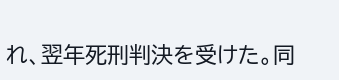れ、翌年死刑判決を受けた。同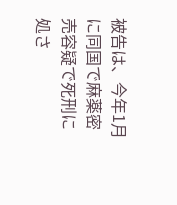被告は、今年1月に同国で麻薬密売容疑で死刑に処さ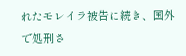れたモレイラ被告に続き、国外で処刑さ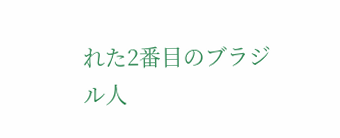れた2番目のブラジル人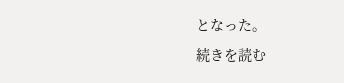となった。
続きを読む